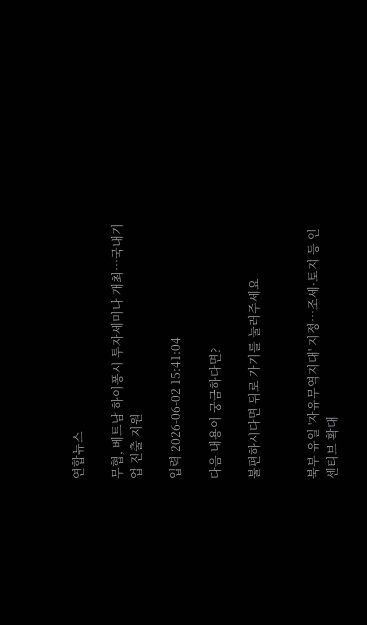연합뉴스

무협, 베트남 하이퐁시 투자세미나 개최…국내기업 진출 지원

입력 2026-06-02 15:41:04

다음 내용이 궁금하다면?

불편하시다면 뒤로 가기를 눌러주세요


북부 유일 '자유무역지대' 지정…조세·토지 등 인센티브 확대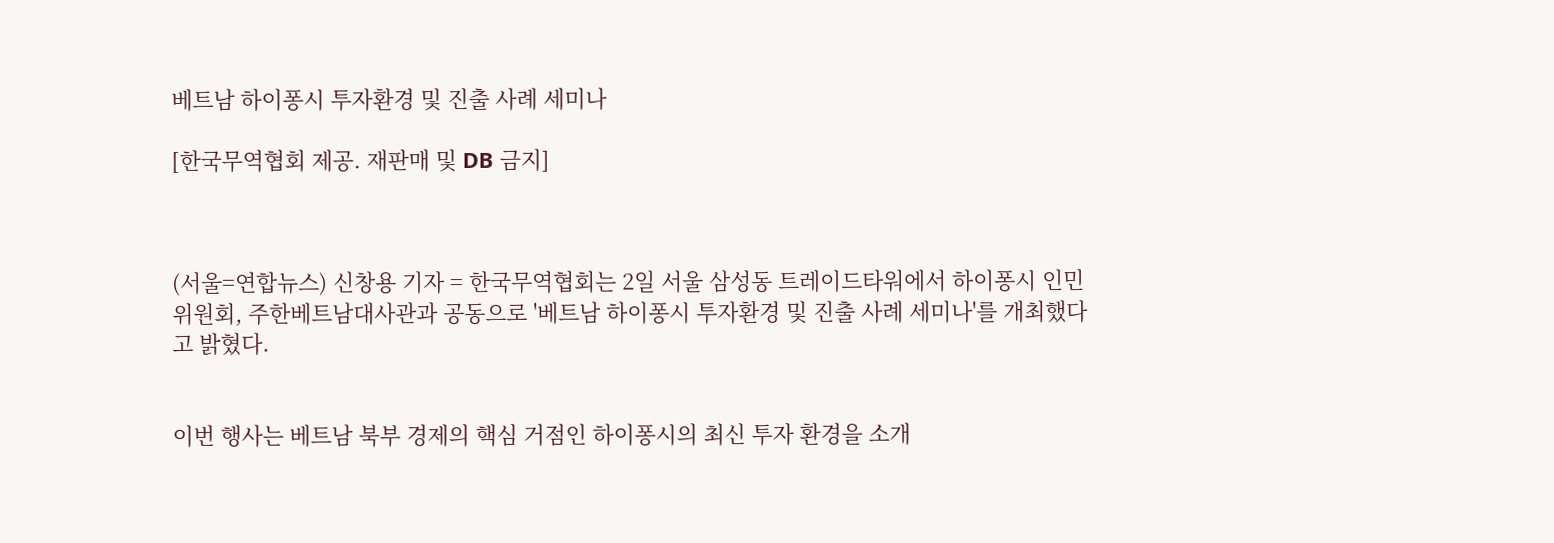베트남 하이퐁시 투자환경 및 진출 사례 세미나

[한국무역협회 제공. 재판매 및 DB 금지]



(서울=연합뉴스) 신창용 기자 = 한국무역협회는 2일 서울 삼성동 트레이드타워에서 하이퐁시 인민위원회, 주한베트남대사관과 공동으로 '베트남 하이퐁시 투자환경 및 진출 사례 세미나'를 개최했다고 밝혔다.


이번 행사는 베트남 북부 경제의 핵심 거점인 하이퐁시의 최신 투자 환경을 소개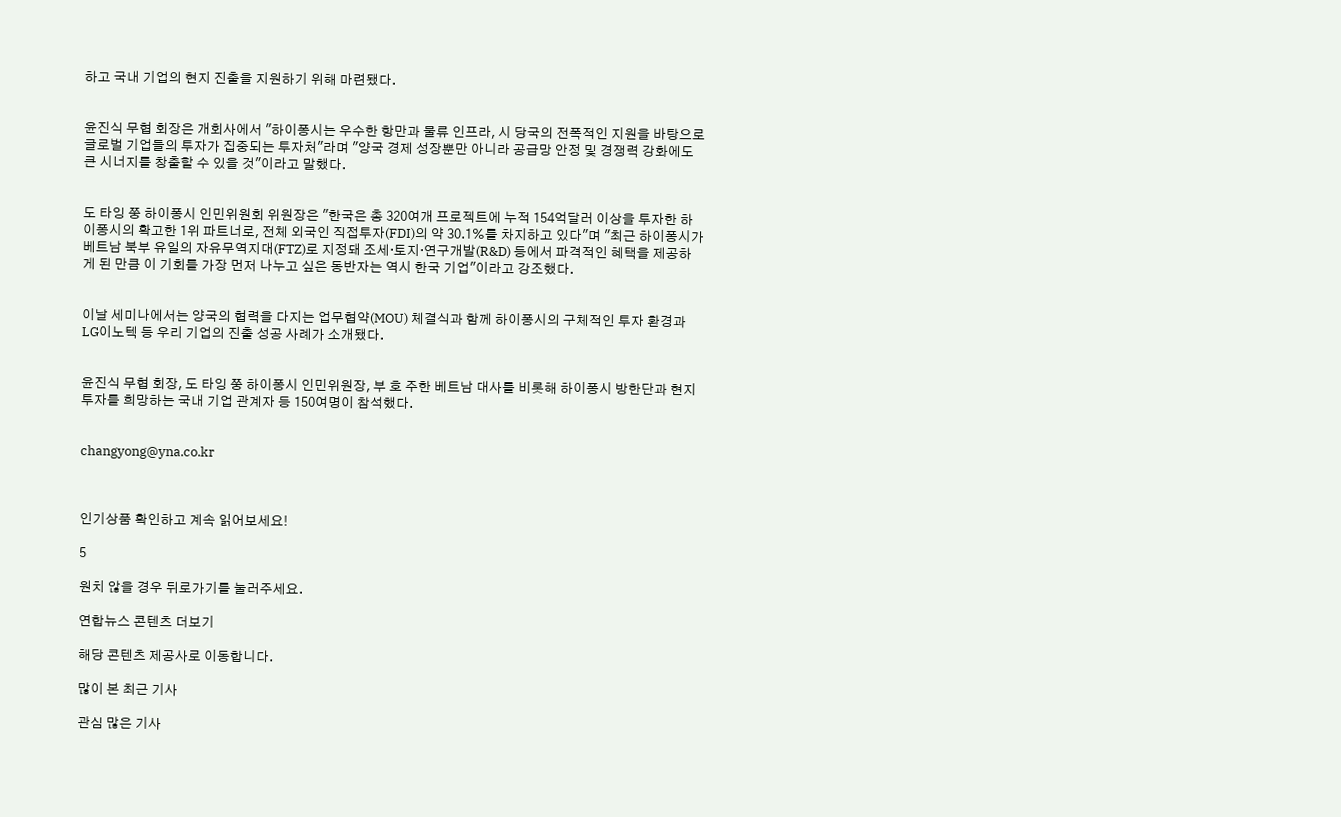하고 국내 기업의 현지 진출을 지원하기 위해 마련됐다.


윤진식 무협 회장은 개회사에서 "하이퐁시는 우수한 항만과 물류 인프라, 시 당국의 전폭적인 지원을 바탕으로 글로벌 기업들의 투자가 집중되는 투자처"라며 "양국 경제 성장뿐만 아니라 공급망 안정 및 경쟁력 강화에도 큰 시너지를 창출할 수 있을 것"이라고 말했다.


도 타잉 쭝 하이퐁시 인민위원회 위원장은 "한국은 총 320여개 프로젝트에 누적 154억달러 이상을 투자한 하이퐁시의 확고한 1위 파트너로, 전체 외국인 직접투자(FDI)의 약 30.1%를 차지하고 있다"며 "최근 하이퐁시가 베트남 북부 유일의 자유무역지대(FTZ)로 지정돼 조세·토지·연구개발(R&D) 등에서 파격적인 혜택을 제공하게 된 만큼 이 기회를 가장 먼저 나누고 싶은 동반자는 역시 한국 기업"이라고 강조했다.


이날 세미나에서는 양국의 협력을 다지는 업무협약(MOU) 체결식과 함께 하이퐁시의 구체적인 투자 환경과 LG이노텍 등 우리 기업의 진출 성공 사례가 소개됐다.


윤진식 무협 회장, 도 타잉 쭝 하이퐁시 인민위원장, 부 호 주한 베트남 대사를 비롯해 하이퐁시 방한단과 현지 투자를 희망하는 국내 기업 관계자 등 150여명이 참석했다.


changyong@yna.co.kr



인기상품 확인하고 계속 읽어보세요!

5

원치 않을 경우 뒤로가기를 눌러주세요.

연합뉴스 콘텐츠 더보기

해당 콘텐츠 제공사로 이동합니다.

많이 본 최근 기사

관심 많은 기사